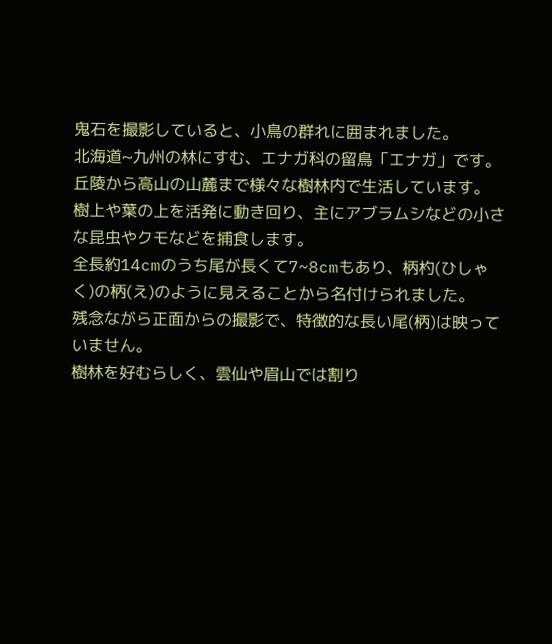鬼石を撮影していると、小鳥の群れに囲まれました。
北海道~九州の林にすむ、エナガ科の留鳥「エナガ」です。
丘陵から高山の山麓まで様々な樹林内で生活しています。
樹上や葉の上を活発に動き回り、主にアブラムシなどの小さな昆虫やクモなどを捕食します。
全長約14cmのうち尾が長くて7~8cmもあり、柄杓(ひしゃく)の柄(え)のように見えることから名付けられました。
残念ながら正面からの撮影で、特徴的な長い尾(柄)は映っていません。
樹林を好むらしく、雲仙や眉山では割り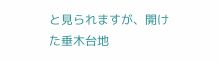と見られますが、開けた垂木台地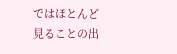ではほとんど見ることの出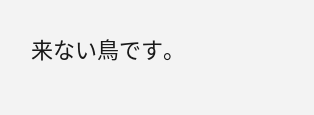来ない鳥です。